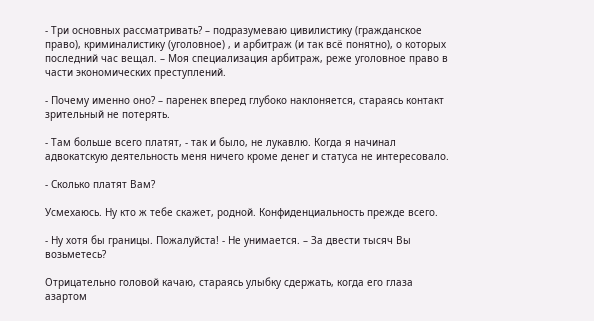- Три основных рассматривать? – подразумеваю цивилистику (гражданское право), криминалистику (уголовное) , и арбитраж (и так всё понятно), о которых последний час вещал. – Моя специализация арбитраж, реже уголовное право в части экономических преступлений.

- Почему именно оно? – паренек вперед глубоко наклоняется, стараясь контакт зрительный не потерять.

- Там больше всего платят, - так и было, не лукавлю. Когда я начинал адвокатскую деятельность меня ничего кроме денег и статуса не интересовало.

- Сколько платят Вам?

Усмехаюсь. Ну кто ж тебе скажет, родной. Конфиденциальность прежде всего.

- Ну хотя бы границы. Пожалуйста! - Не унимается. – За двести тысяч Вы возьметесь?

Отрицательно головой качаю, стараясь улыбку сдержать, когда его глаза азартом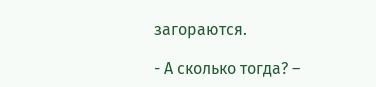загораются.

- А сколько тогда? –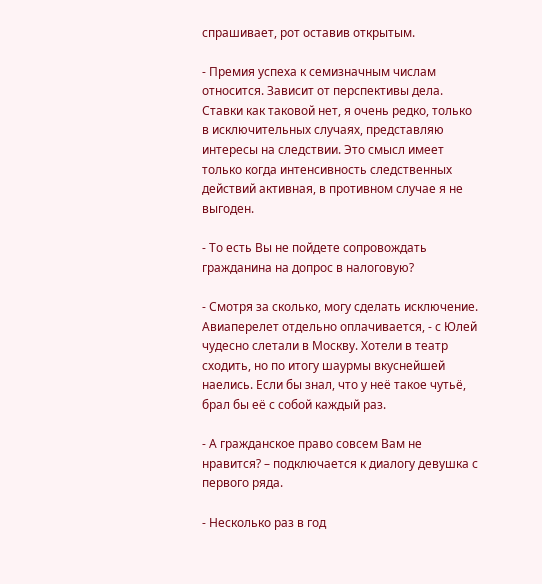спрашивает, рот оставив открытым.

- Премия успеха к семизначным числам относится. Зависит от перспективы дела. Ставки как таковой нет, я очень редко, только в исключительных случаях, представляю интересы на следствии. Это смысл имеет только когда интенсивность следственных действий активная, в противном случае я не выгоден.

- То есть Вы не пойдете сопровождать гражданина на допрос в налоговую?

- Смотря за сколько, могу сделать исключение. Авиаперелет отдельно оплачивается, - с Юлей чудесно слетали в Москву. Хотели в театр сходить, но по итогу шаурмы вкуснейшей наелись. Если бы знал, что у неё такое чутьё, брал бы её с собой каждый раз.

- А гражданское право совсем Вам не нравится? – подключается к диалогу девушка с первого ряда.

- Несколько раз в год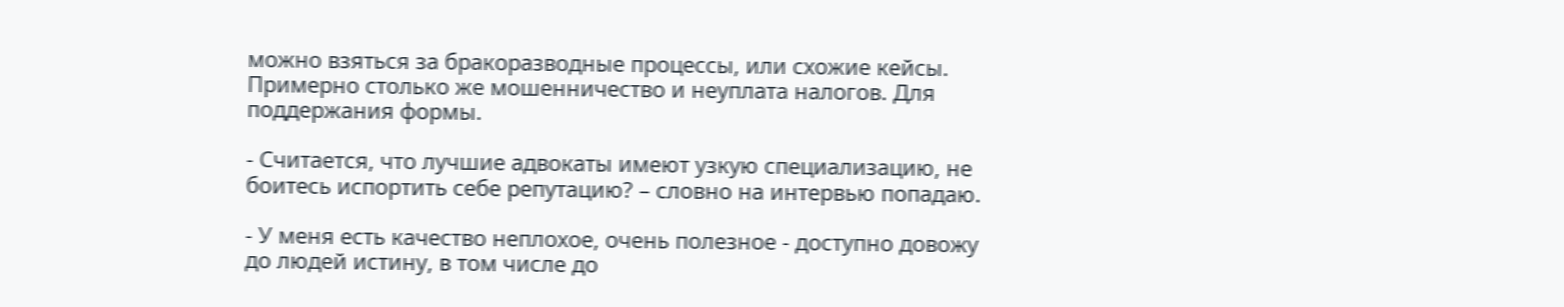можно взяться за бракоразводные процессы, или схожие кейсы. Примерно столько же мошенничество и неуплата налогов. Для поддержания формы.

- Считается, что лучшие адвокаты имеют узкую специализацию, не боитесь испортить себе репутацию? – словно на интервью попадаю.

- У меня есть качество неплохое, очень полезное - доступно довожу до людей истину, в том числе до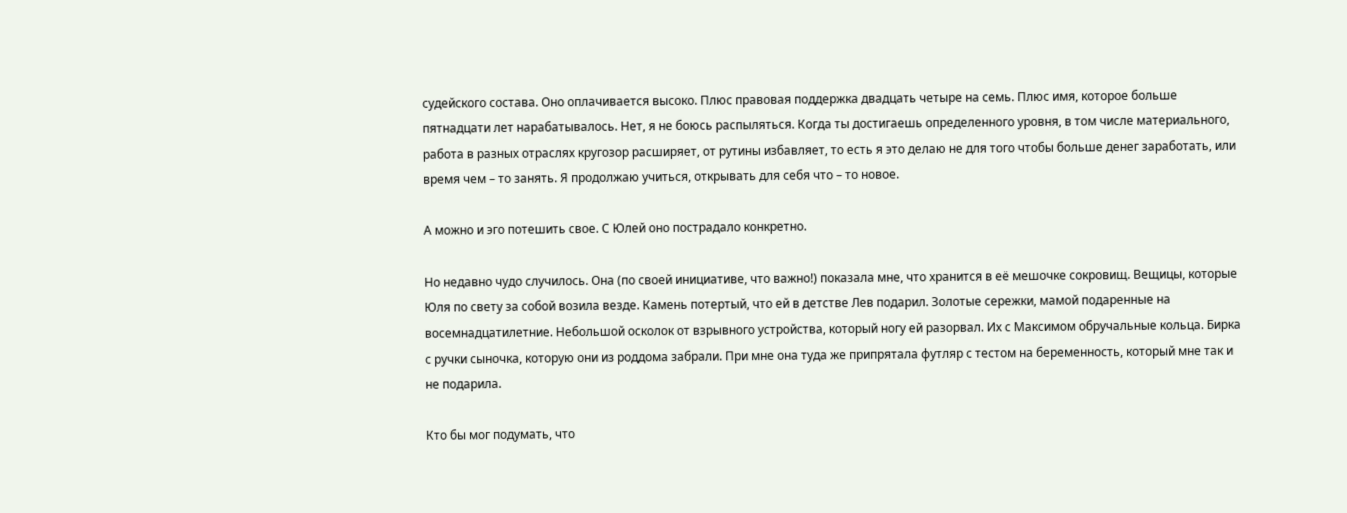судейского состава. Оно оплачивается высоко. Плюс правовая поддержка двадцать четыре на семь. Плюс имя, которое больше пятнадцати лет нарабатывалось. Нет, я не боюсь распыляться. Когда ты достигаешь определенного уровня, в том числе материального, работа в разных отраслях кругозор расширяет, от рутины избавляет, то есть я это делаю не для того чтобы больше денег заработать, или время чем – то занять. Я продолжаю учиться, открывать для себя что – то новое.

А можно и эго потешить свое. С Юлей оно пострадало конкретно.

Но недавно чудо случилось. Она (по своей инициативе, что важно!) показала мне, что хранится в её мешочке сокровищ. Вещицы, которые Юля по свету за собой возила везде. Камень потертый, что ей в детстве Лев подарил. Золотые сережки, мамой подаренные на восемнадцатилетние. Небольшой осколок от взрывного устройства, который ногу ей разорвал. Их с Максимом обручальные кольца. Бирка с ручки сыночка, которую они из роддома забрали. При мне она туда же припрятала футляр с тестом на беременность, который мне так и не подарила.

Кто бы мог подумать, что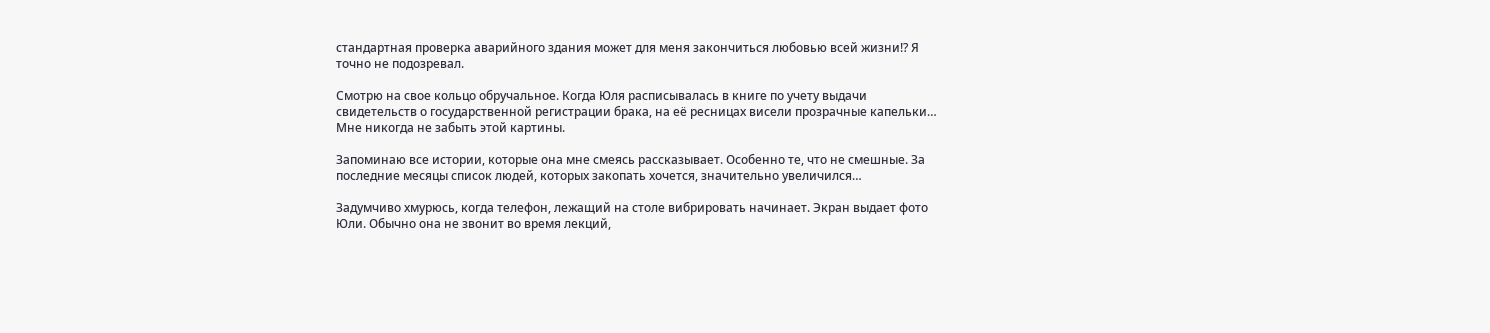стандартная проверка аварийного здания может для меня закончиться любовью всей жизни!? Я точно не подозревал.

Смотрю на свое кольцо обручальное. Когда Юля расписывалась в книге по учету выдачи свидетельств о государственной регистрации брака, на её ресницах висели прозрачные капельки… Мне никогда не забыть этой картины.

Запоминаю все истории, которые она мне смеясь рассказывает. Особенно те, что не смешные. За последние месяцы список людей, которых закопать хочется, значительно увеличился…

Задумчиво хмурюсь, когда телефон, лежащий на столе вибрировать начинает. Экран выдает фото Юли. Обычно она не звонит во время лекций,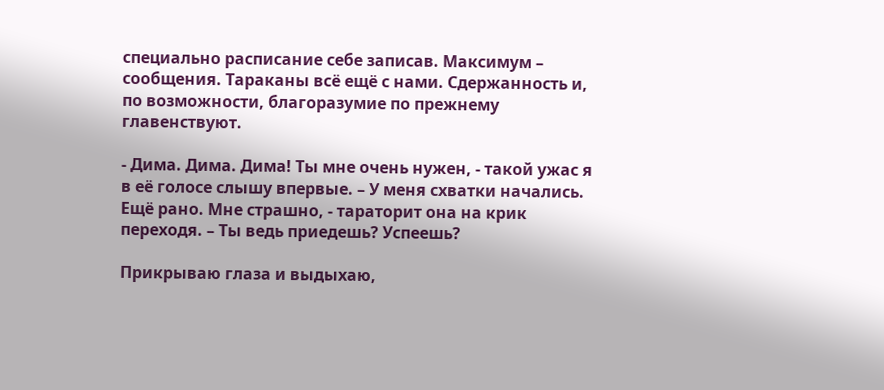специально расписание себе записав. Максимум – сообщения. Тараканы всё ещё с нами. Сдержанность и, по возможности, благоразумие по прежнему главенствуют.

- Дима. Дима. Дима! Ты мне очень нужен, - такой ужас я в её голосе слышу впервые. – У меня схватки начались. Ещё рано. Мне страшно, - тараторит она на крик переходя. – Ты ведь приедешь? Успеешь?

Прикрываю глаза и выдыхаю,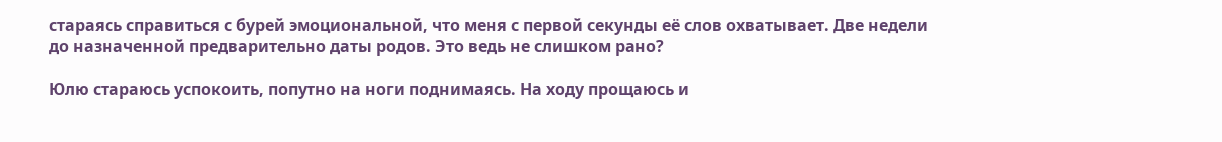стараясь справиться с бурей эмоциональной, что меня с первой секунды её слов охватывает. Две недели до назначенной предварительно даты родов. Это ведь не слишком рано?

Юлю стараюсь успокоить, попутно на ноги поднимаясь. На ходу прощаюсь и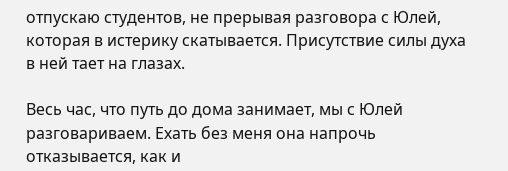отпускаю студентов, не прерывая разговора с Юлей, которая в истерику скатывается. Присутствие силы духа в ней тает на глазах.

Весь час, что путь до дома занимает, мы с Юлей разговариваем. Ехать без меня она напрочь отказывается, как и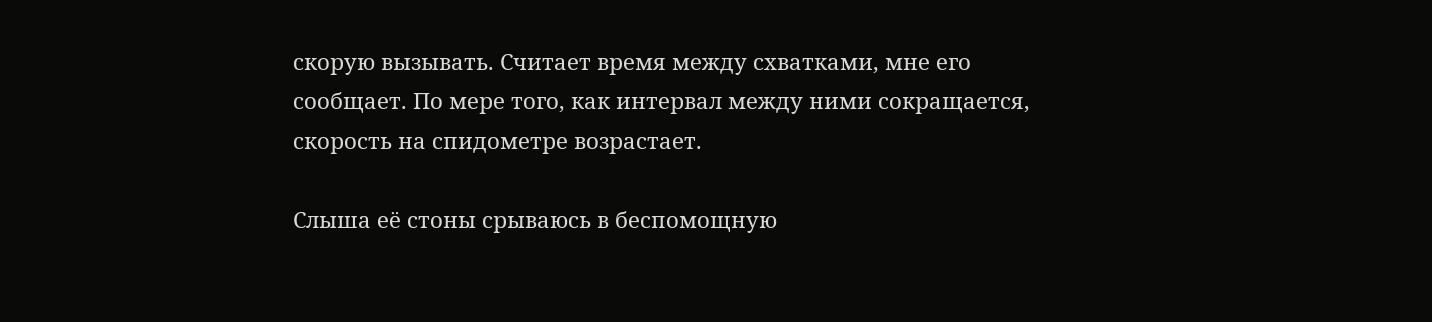скорую вызывать. Считает время между схватками, мне его сообщает. По мере того, как интервал между ними сокращается, скорость на спидометре возрастает.

Слыша её стоны срываюсь в беспомощную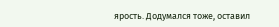ярость. Додумался тоже, оставил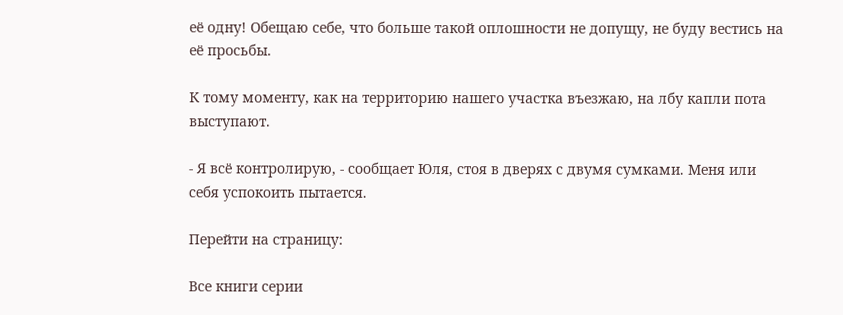её одну! Обещаю себе, что больше такой оплошности не допущу, не буду вестись на её просьбы.

К тому моменту, как на территорию нашего участка въезжаю, на лбу капли пота выступают.

- Я всё контролирую, - сообщает Юля, стоя в дверях с двумя сумками. Меня или себя успокоить пытается.

Перейти на страницу:

Все книги серии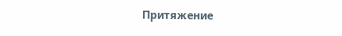Притяжение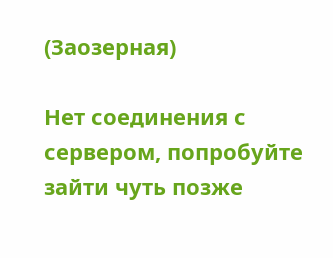(Заозерная)

Нет соединения с сервером, попробуйте зайти чуть позже